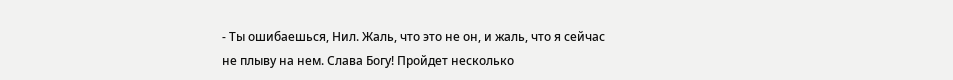- Ты ошибаешься, Нил. Жаль, что это не он, и жаль, что я сейчас не плыву на нем. Слава Богу! Пройдет несколько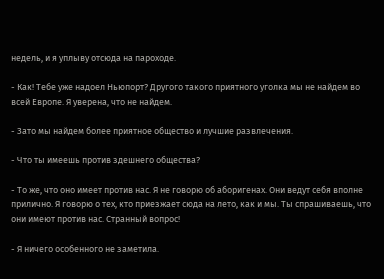недель, и я уплыву отсюда на пароходе.

- Как! Тебе уже надоел Ньюпорт? Другого такого приятного уголка мы не найдем во всей Европе. Я уверена, что не найдем.

- Зато мы найдем более приятное общество и лучшие развлечения.

- Что ты имеешь против здешнего общества?

- То же, что оно имеет против нас. Я не говорю об аборигенах. Они ведут себя вполне прилично. Я говорю о тех, кто приезжает сюда на лето, как и мы. Ты спрашиваешь, что они имеют против нас. Странный вопрос!

- Я ничего особенного не заметила.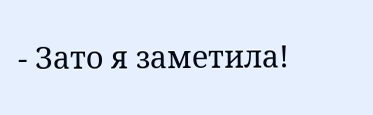- Зато я заметила!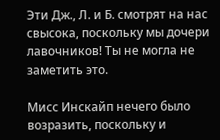Эти Дж., Л. и Б. смотрят на нас свысока, поскольку мы дочери лавочников! Ты не могла не заметить это.

Мисс Инскайп нечего было возразить, поскольку и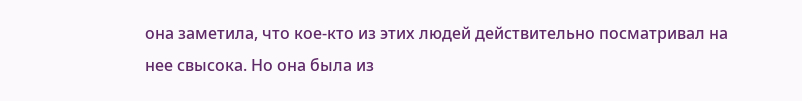она заметила, что кое-кто из этих людей действительно посматривал на нее свысока. Но она была из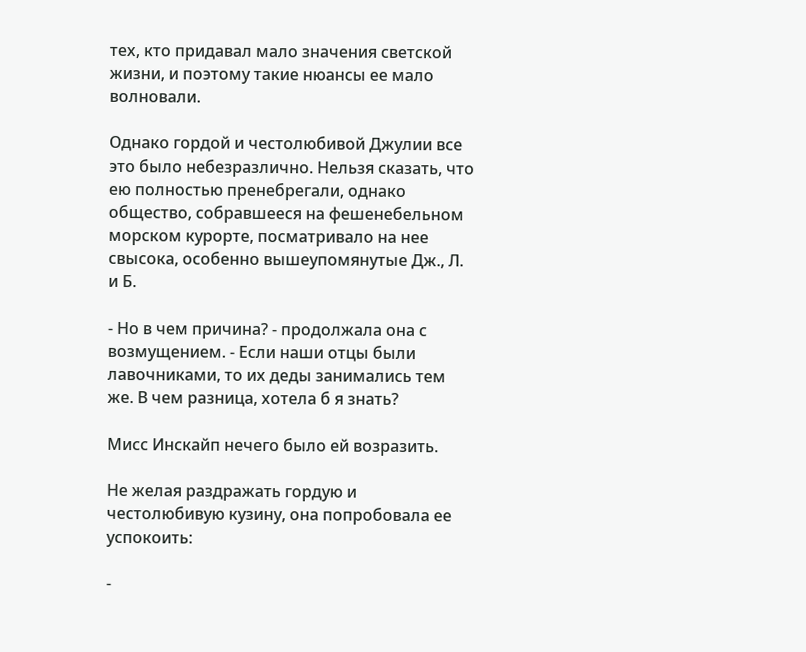тех, кто придавал мало значения светской жизни, и поэтому такие нюансы ее мало волновали.

Однако гордой и честолюбивой Джулии все это было небезразлично. Нельзя сказать, что ею полностью пренебрегали, однако общество, собравшееся на фешенебельном морском курорте, посматривало на нее свысока, особенно вышеупомянутые Дж., Л. и Б.

- Но в чем причина? - продолжала она с возмущением. - Если наши отцы были лавочниками, то их деды занимались тем же. В чем разница, хотела б я знать?

Мисс Инскайп нечего было ей возразить.

Не желая раздражать гордую и честолюбивую кузину, она попробовала ее успокоить:

-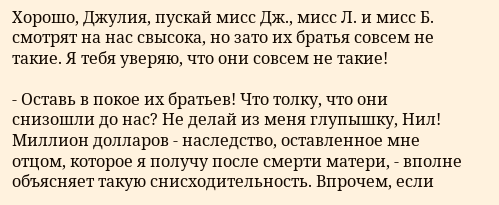Хорошо, Джулия, пускай мисс Дж., мисс Л. и мисс Б. смотрят на нас свысока, но зато их братья совсем не такие. Я тебя уверяю, что они совсем не такие!

- Оставь в покое их братьев! Что толку, что они снизошли до нас? Не делай из меня глупышку, Нил! Миллион долларов - наследство, оставленное мне отцом, которое я получу после смерти матери, - вполне объясняет такую снисходительность. Впрочем, если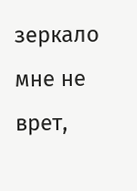зеркало мне не врет,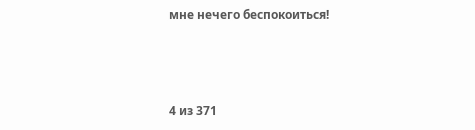мне нечего беспокоиться!



4 из 371